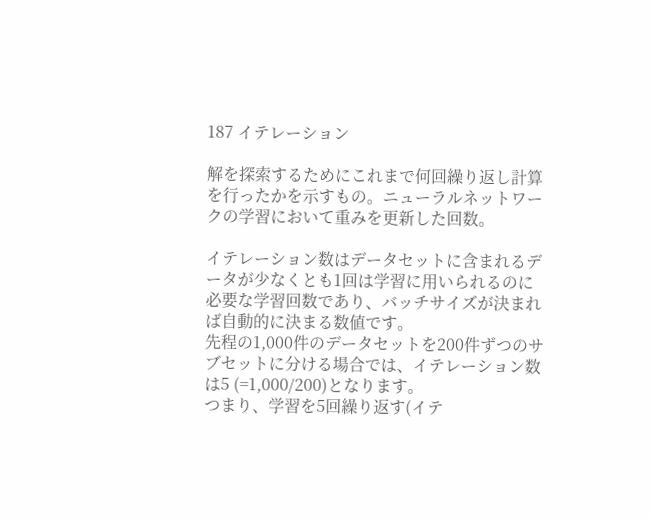187 イテレーション

解を探索するためにこれまで何回繰り返し計算を行ったかを示すもの。ニューラルネットワークの学習において重みを更新した回数。

イテレーション数はデータセットに含まれるデータが少なくとも1回は学習に用いられるのに必要な学習回数であり、バッチサイズが決まれば自動的に決まる数値です。
先程の1,000件のデータセットを200件ずつのサブセットに分ける場合では、イテレーション数は5 (=1,000/200)となります。
つまり、学習を5回繰り返す(イテ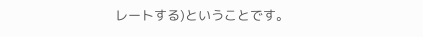レートする)ということです。